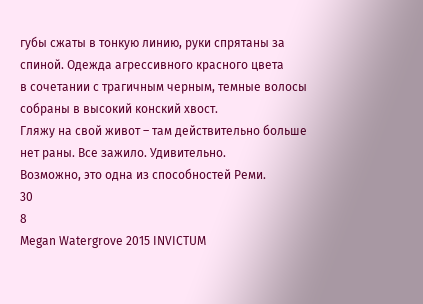губы сжаты в тонкую линию, руки спрятаны за спиной. Одежда агрессивного красного цвета
в сочетании с трагичным черным, темные волосы собраны в высокий конский хвост.
Гляжу на свой живот – там действительно больше нет раны. Все зажило. Удивительно.
Возможно, это одна из способностей Реми.
30
8
Megan Watergrove 2015 INVICTUM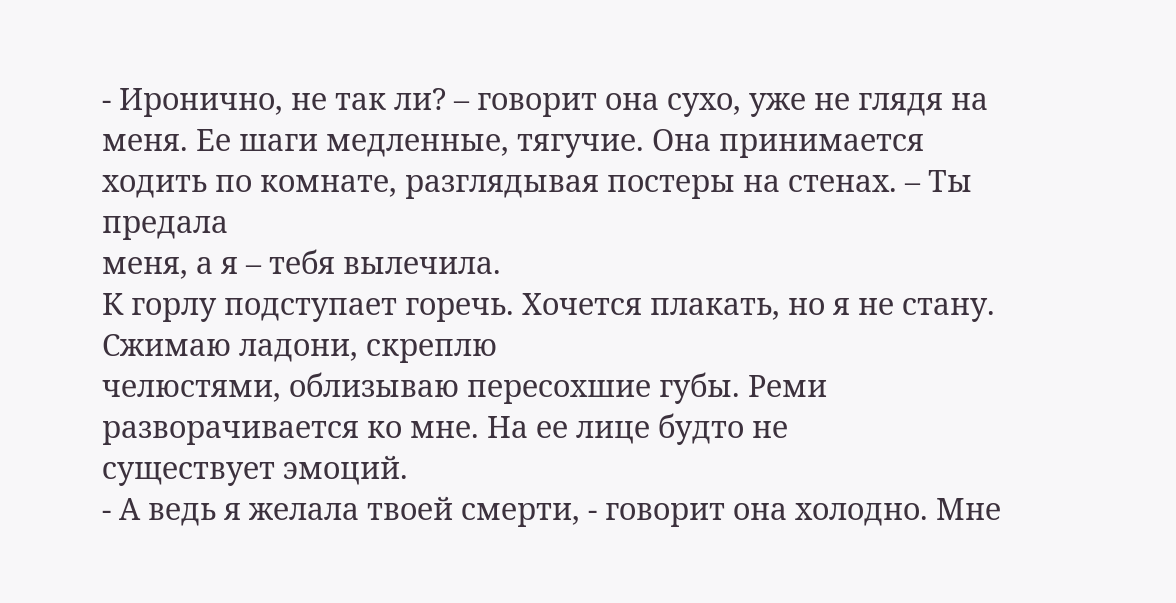- Иронично, не так ли? – говорит она сухо, уже не глядя на меня. Ее шаги медленные, тягучие. Она принимается ходить по комнате, разглядывая постеры на стенах. – Ты предала
меня, а я – тебя вылечила.
К горлу подступает горечь. Хочется плакать, но я не стану. Сжимаю ладони, скреплю
челюстями, облизываю пересохшие губы. Реми разворачивается ко мне. На ее лице будто не
существует эмоций.
- А ведь я желала твоей смерти, - говорит она холодно. Мне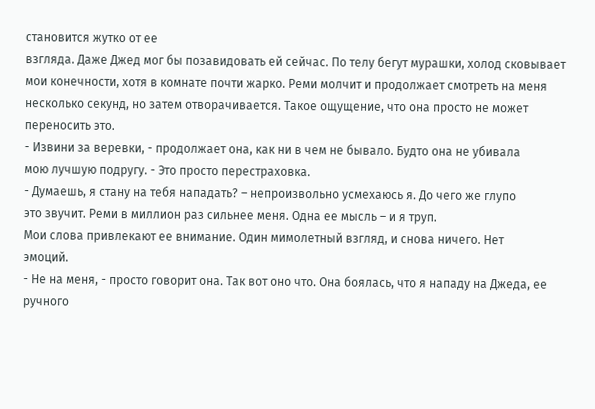становится жутко от ее
взгляда. Даже Джед мог бы позавидовать ей сейчас. По телу бегут мурашки, холод сковывает
мои конечности, хотя в комнате почти жарко. Реми молчит и продолжает смотреть на меня
несколько секунд, но затем отворачивается. Такое ощущение, что она просто не может
переносить это.
- Извини за веревки, - продолжает она, как ни в чем не бывало. Будто она не убивала
мою лучшую подругу. - Это просто перестраховка.
- Думаешь, я стану на тебя нападать? – непроизвольно усмехаюсь я. До чего же глупо
это звучит. Реми в миллион раз сильнее меня. Одна ее мысль – и я труп.
Мои слова привлекают ее внимание. Один мимолетный взгляд, и снова ничего. Нет
эмоций.
- Не на меня, - просто говорит она. Так вот оно что. Она боялась, что я нападу на Джеда, ее ручного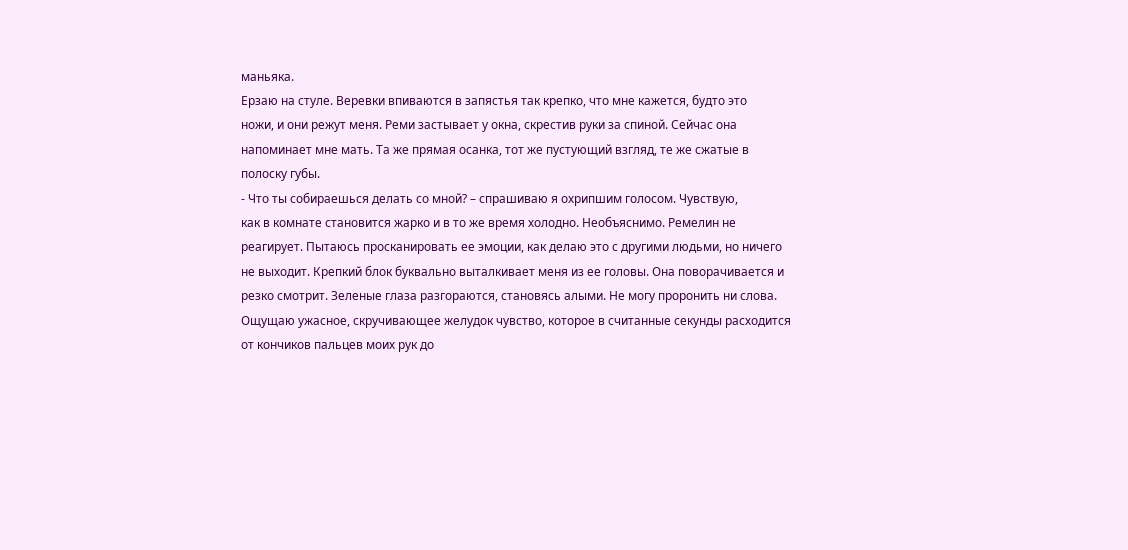маньяка.
Ерзаю на стуле. Веревки впиваются в запястья так крепко, что мне кажется, будто это
ножи, и они режут меня. Реми застывает у окна, скрестив руки за спиной. Сейчас она
напоминает мне мать. Та же прямая осанка, тот же пустующий взгляд, те же сжатые в
полоску губы.
- Что ты собираешься делать со мной? – спрашиваю я охрипшим голосом. Чувствую,
как в комнате становится жарко и в то же время холодно. Необъяснимо. Ремелин не
реагирует. Пытаюсь просканировать ее эмоции, как делаю это с другими людьми, но ничего
не выходит. Крепкий блок буквально выталкивает меня из ее головы. Она поворачивается и
резко смотрит. Зеленые глаза разгораются, становясь алыми. Не могу проронить ни слова.
Ощущаю ужасное, скручивающее желудок чувство, которое в считанные секунды расходится
от кончиков пальцев моих рук до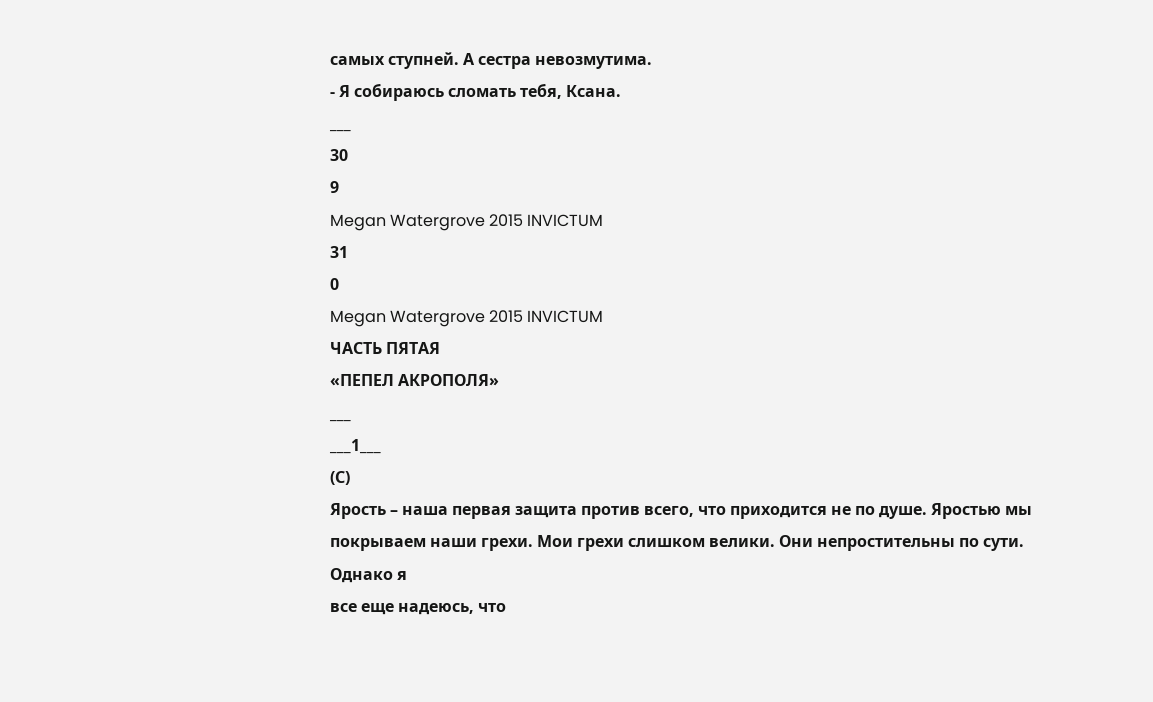самых ступней. А сестра невозмутима.
- Я собираюсь сломать тебя, Ксана.
___
30
9
Megan Watergrove 2015 INVICTUM
31
0
Megan Watergrove 2015 INVICTUM
ЧАСТЬ ПЯТАЯ
«ПЕПЕЛ АКРОПОЛЯ»
___
___1___
(С)
Ярость – наша первая защита против всего, что приходится не по душе. Яростью мы
покрываем наши грехи. Мои грехи слишком велики. Они непростительны по сути. Однако я
все еще надеюсь, что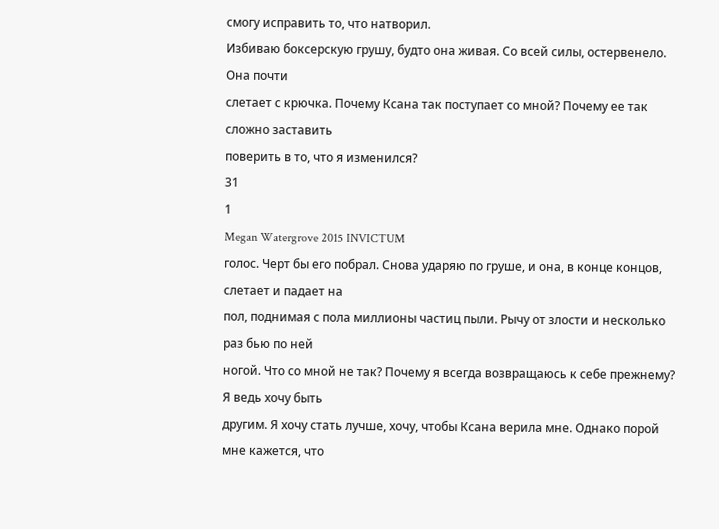смогу исправить то, что натворил.
Избиваю боксерскую грушу, будто она живая. Со всей силы, остервенело. Она почти
слетает с крючка. Почему Ксана так поступает со мной? Почему ее так сложно заставить
поверить в то, что я изменился?
31
1
Megan Watergrove 2015 INVICTUM
голос. Черт бы его побрал. Снова ударяю по груше, и она, в конце концов, слетает и падает на
пол, поднимая с пола миллионы частиц пыли. Рычу от злости и несколько раз бью по ней
ногой. Что со мной не так? Почему я всегда возвращаюсь к себе прежнему? Я ведь хочу быть
другим. Я хочу стать лучше, хочу, чтобы Ксана верила мне. Однако порой мне кажется, что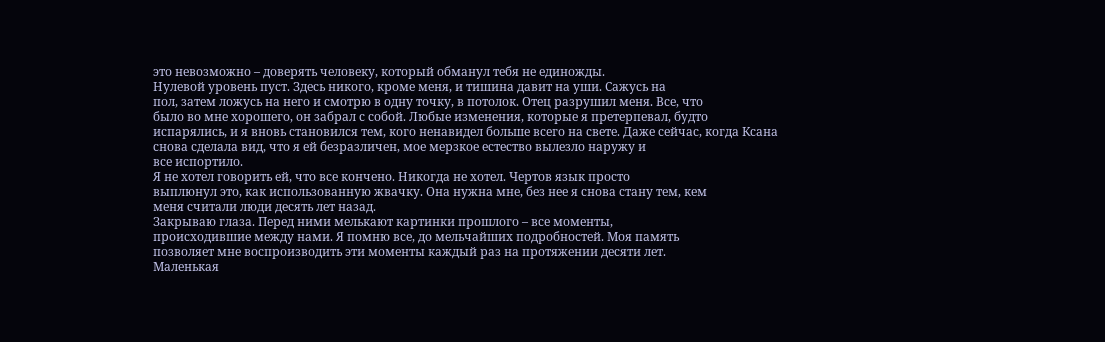это невозможно – доверять человеку, который обманул тебя не единожды.
Нулевой уровень пуст. Здесь никого, кроме меня, и тишина давит на уши. Сажусь на
пол, затем ложусь на него и смотрю в одну точку, в потолок. Отец разрушил меня. Все, что
было во мне хорошего, он забрал с собой. Любые изменения, которые я претерпевал, будто
испарялись, и я вновь становился тем, кого ненавидел больше всего на свете. Даже сейчас, когда Ксана снова сделала вид, что я ей безразличен, мое мерзкое естество вылезло наружу и
все испортило.
Я не хотел говорить ей, что все кончено. Никогда не хотел. Чертов язык просто
выплюнул это, как использованную жвачку. Она нужна мне, без нее я снова стану тем, кем
меня считали люди десять лет назад.
Закрываю глаза. Перед ними мелькают картинки прошлого – все моменты,
происходившие между нами. Я помню все, до мельчайших подробностей. Моя память
позволяет мне воспроизводить эти моменты каждый раз на протяжении десяти лет.
Маленькая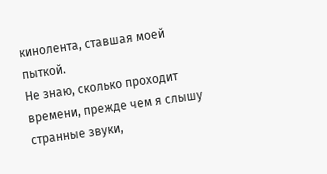кинолента, ставшая моей пыткой.
Не знаю, сколько проходит времени, прежде чем я слышу странные звуки,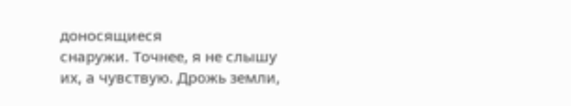доносящиеся
снаружи. Точнее, я не слышу их, а чувствую. Дрожь земли,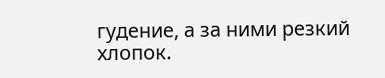гудение, а за ними резкий хлопок.